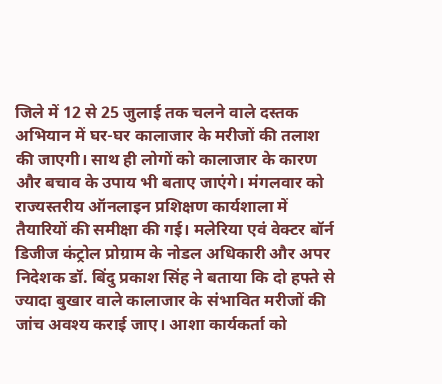जिले में 12 से 25 जुलाई तक चलने वाले दस्तक अभियान में घर-घर कालाजार के मरीजों की तलाश की जाएगी। साथ ही लोगों को कालाजार के कारण और बचाव के उपाय भी बताए जाएंगे। मंगलवार को राज्यस्तरीय ऑनलाइन प्रशिक्षण कार्यशाला में तैयारियों की समीक्षा की गई। मलेरिया एवं वेक्टर बॉर्न डिजीज कंट्रोल प्रोग्राम के नोडल अधिकारी और अपर निदेशक डॉ. बिंदु प्रकाश सिंह ने बताया कि दो हफ्ते से ज्यादा बुखार वाले कालाजार के संभावित मरीजों की जांच अवश्य कराई जाए। आशा कार्यकर्ता को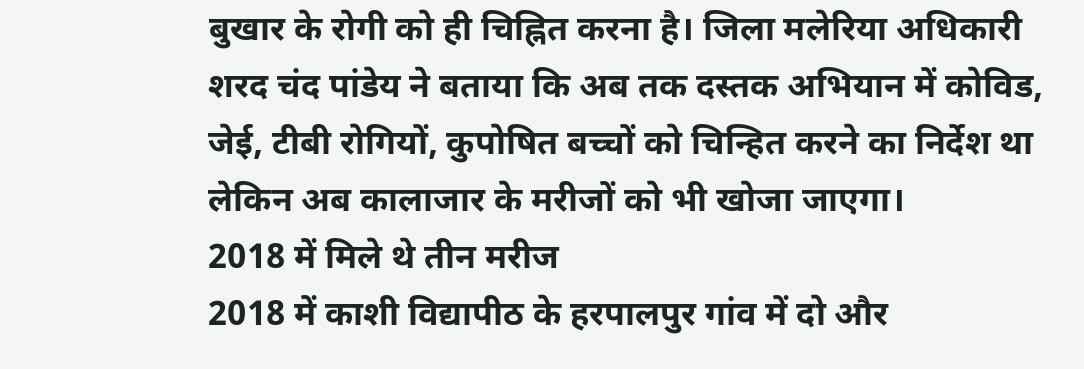बुखार के रोगी को ही चिह्नित करना है। जिला मलेरिया अधिकारी शरद चंद पांडेय ने बताया कि अब तक दस्तक अभियान में कोविड, जेई, टीबी रोगियों, कुपोषित बच्चों को चिन्हित करने का निर्देश था लेकिन अब कालाजार के मरीजों को भी खोजा जाएगा।
2018 में मिले थे तीन मरीज
2018 में काशी विद्यापीठ के हरपालपुर गांव में दो और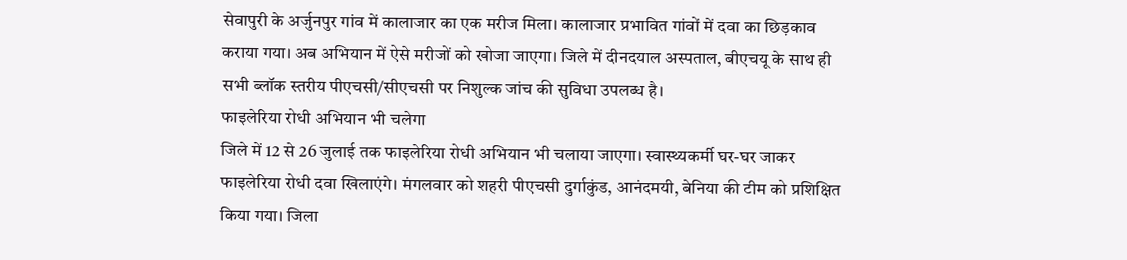सेवापुरी के अर्जुनपुर गांव में कालाजार का एक मरीज मिला। कालाजार प्रभावित गांवों में दवा का छिड़काव कराया गया। अब अभियान में ऐसे मरीजों को खोजा जाएगा। जिले में दीनदयाल अस्पताल, बीएचयू के साथ ही सभी ब्लॉक स्तरीय पीएचसी/सीएचसी पर निशुल्क जांच की सुविधा उपलब्ध है।
फाइलेरिया रोधी अभियान भी चलेगा
जिले में 12 से 26 जुलाई तक फाइलेरिया रोधी अभियान भी चलाया जाएगा। स्वास्थ्यकर्मी घर-घर जाकर फाइलेरिया रोधी दवा खिलाएंगे। मंगलवार को शहरी पीएचसी दुर्गाकुंड, आनंदमयी, बेनिया की टीम को प्रशिक्षित किया गया। जिला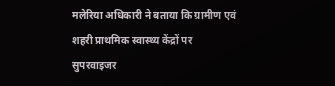मलेरिया अधिकारी ने बताया कि ग्रामीण एवं शहरी प्राथमिक स्वास्थ्य केंद्रों पर सुपरवाइजर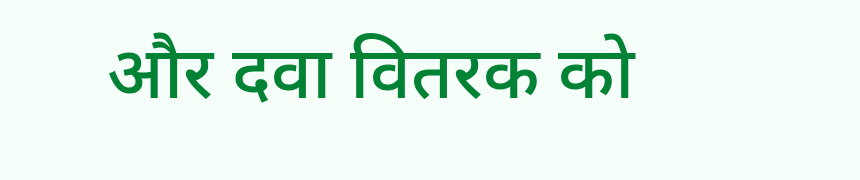और दवा वितरक को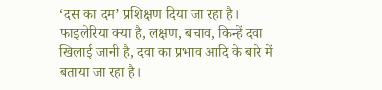‘दस का दम’ प्रशिक्षण दिया जा रहा है। फाइलेरिया क्या है, लक्षण, बचाव, किन्हें दवा खिलाई जानी है, दवा का प्रभाव आदि के बारे में बताया जा रहा है।